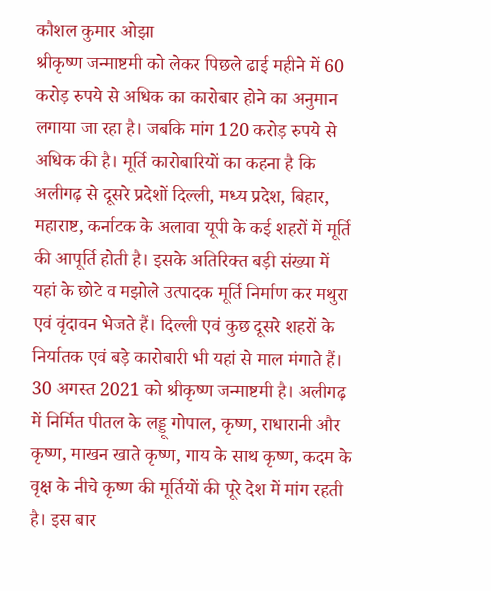कौशल कुमार ओझा
श्रीकृष्ण जन्माष्टमी को लेकर पिछले ढाई महीने में 60 करोड़ रुपये से अधिक का कारोबार होने का अनुमान लगाया जा रहा है। जबकि मांग 120 करोड़ रुपये से अधिक की है। मूर्ति कारोबारियों का कहना है कि अलीगढ़ से दूसरे प्रदेशों दिल्ली, मध्य प्रदेश, बिहार, महाराष्ट, कर्नाटक के अलावा यूपी के कई शहरों में मूर्ति की आपूर्ति होती है। इसके अतिरिक्त बड़ी संख्या में यहां के छोटे व मझोले उत्पादक मूर्ति निर्माण कर मथुरा एवं वृंदावन भेजते हैं। दिल्ली एवं कुछ दूसरे शहरों के निर्यातक एवं बड़े कारोबारी भी यहां से माल मंगाते हैं।
30 अगस्त 2021 को श्रीकृष्ण जन्माष्टमी है। अलीगढ़ में निर्मित पीतल के लड्डू गोपाल, कृष्ण, राधारानी और कृष्ण, माखन खाते कृष्ण, गाय के साथ कृष्ण, कदम के वृक्ष के नीचे कृष्ण की मूर्तियों की पूरे देश में मांग रहती है। इस बार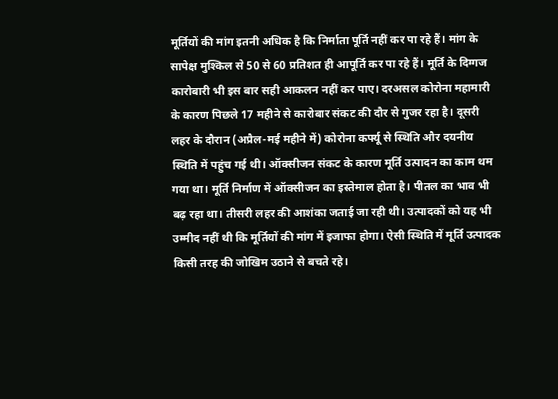मूर्तियों की मांग इतनी अधिक है कि निर्माता पूर्ति नहीं कर पा रहे हैं। मांग के सापेक्ष मुश्किल से 50 से 60 प्रतिशत ही आपूर्ति कर पा रहे हैं। मूर्ति के दिग्गज कारोबारी भी इस बार सही आकलन नहीं कर पाए। दरअसल कोरोना महामारी के कारण पिछले 17 महीने से कारोबार संकट की दौर से गुजर रहा है। दूसरी लहर के दौरान (अप्रैल-मई महीने में) कोरोना कर्फ्यू से स्थिति और दयनीय स्थिति में पहुंच गई थी। ऑक्सीजन संकट के कारण मूर्ति उत्पादन का काम थम गया था। मूर्ति निर्माण में ऑक्सीजन का इस्तेमाल होता है। पीतल का भाव भी बढ़ रहा था। तीसरी लहर की आशंका जताई जा रही थी। उत्पादकों को यह भी उम्मीद नहीं थी कि मूर्तियों की मांग में इजाफा होगा। ऐसी स्थिति में मूर्ति उत्पादक किसी तरह की जोखिम उठाने से बचते रहे।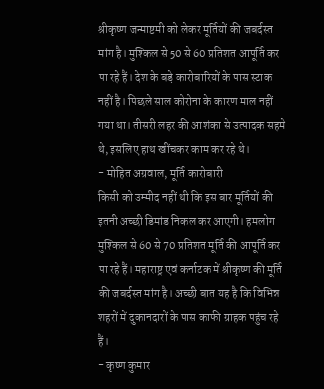श्रीकृष्ण जन्माष्टमी को लेकर मूर्तियों की जबर्दस्त मांग है। मुश्किल से 50 से 60 प्रतिशत आपूर्ति कर पा रहे हैं। देश के बड़े कारोबारियों के पास स्टाक नहीं है। पिछले साल कोरोना के कारण माल नहीं गया था। तीसरी लहर की आशंका से उत्पादक सहमे थे, इसलिए हाथ खींचकर काम कर रहे थे।
- मोहित अग्रवाल, मूर्ति कारोबारी
किसी को उम्मीद नहीं थी कि इस बार मूर्तियों की इतनी अच्छी डिमांड निकल कर आएगी। हमलोग मुश्किल से 60 से 70 प्रतिशत मूर्ति की आपूर्ति कर पा रहे हैं। महाराष्ट्र एवं कर्नाटक में श्रीकृष्ण की मूर्ति की जबर्दस्त मांग है। अच्छी बात यह है कि विभिन्न शहरों में दुकानदारों के पास काफी ग्राहक पहुंच रहे हैं।
- कृष्ण कुमार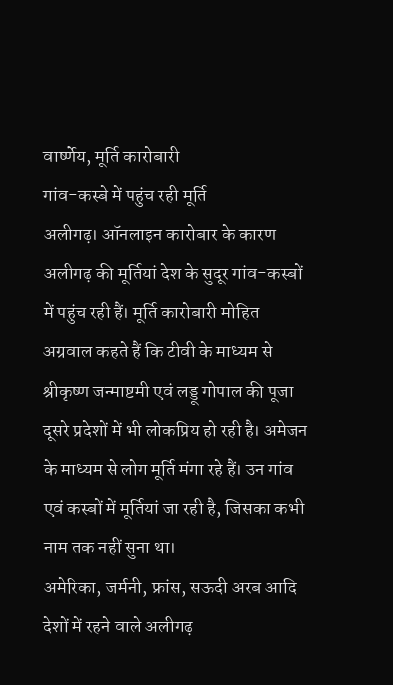वार्ष्णेय, मूर्ति कारोबारी
गांव-कस्बे में पहुंच रही मूर्ति
अलीगढ़। ऑनलाइन कारोबार के कारण अलीगढ़ की मूर्तियां देश के सुदूर गांव-कस्बों में पहुंच रही हैं। मूर्ति कारोबारी मोहित अग्रवाल कहते हैं कि टीवी के माध्यम से श्रीकृष्ण जन्माष्टमी एवं लड्डू गोपाल की पूजा दूसरे प्रदेशों में भी लोकप्रिय हो रही है। अमेजन के माध्यम से लोग मूर्ति मंगा रहे हैं। उन गांव एवं कस्बों में मूर्तियां जा रही है, जिसका कभी नाम तक नहीं सुना था।
अमेरिका, जर्मनी, फ्रांस, सऊदी अरब आदि देशों में रहने वाले अलीगढ़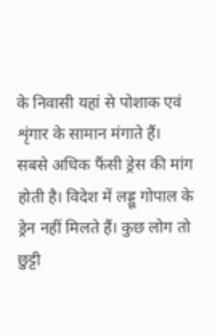के निवासी यहां से पोशाक एवं शृंगार के सामान मंगाते हैं। सबसे अधिक फैंसी ड्रेस की मांग होती है। विदेश में लड्डू गोपाल के ड्रेन नहीं मिलते हैं। कुछ लोग तो छुट्टी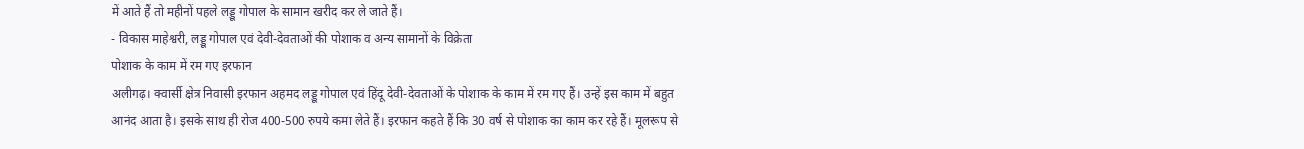में आते हैं तो महीनों पहले लड्डू गोपाल के सामान खरीद कर ले जाते हैं।
- विकास माहेश्वरी, लड्डू गोपाल एवं देवी-देवताओं की पोशाक व अन्य सामानों के विक्रेता
पोशाक के काम में रम गए इरफान
अलीगढ़। क्वार्सी क्षेत्र निवासी इरफान अहमद लड्डू गोपाल एवं हिंदू देवी-देवताओं के पोशाक के काम में रम गए हैं। उन्हें इस काम में बहुत आनंद आता है। इसके साथ ही रोज 400-500 रुपये कमा लेते हैं। इरफान कहते हैं कि 30 वर्ष से पोशाक का काम कर रहे हैं। मूलरूप से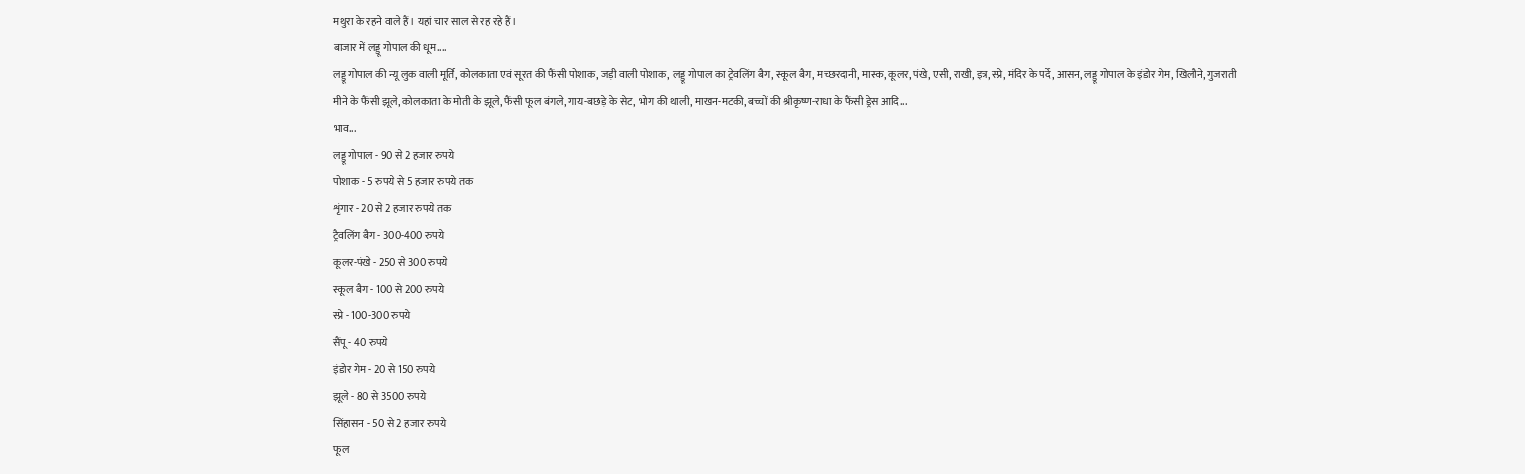मथुरा के रहने वाले हैं। यहां चार साल से रह रहे हैं।
बाजार में लड्डू गोपाल की धूम....
लड्डू गोपाल की न्यू लुक वाली मूर्ति, कोलकाता एवं सूरत की फैंसी पोशाक, जड़ी वाली पोशाक, लड्डू गोपाल का ट्रेवलिंग बैग, स्कूल बैग, मच्छरदानी, मास्क, कूलर, पंखे, एसी, राखी, इत्र, स्प्रे, मंदिर के पर्दे, आसन, लड्डू गोपाल के इंडोर गेम, खिलौने, गुजराती मीने के फैंसी झूले, कोलकाता के मोती के झूले, फैंसी फूल बंगले, गाय-बछड़े के सेट, भोग की थाली, माखन-मटकी, बच्चों की श्रीकृष्ण-राधा के फैंसी ड्रेस आदि...
भाव...
लड्डू गोपाल - 90 से 2 हजार रुपये
पोशाक - 5 रुपये से 5 हजार रुपये तक
शृंगार - 20 से 2 हजार रुपये तक
ट्रैवलिंग बैग - 300-400 रुपये
कूलर-पंखे - 250 से 300 रुपये
स्कूल बैग - 100 से 200 रुपये
स्प्रे - 100-300 रुपये
सैंपू - 40 रुपये
इंडोर गेम - 20 से 150 रुपये
झूले - 80 से 3500 रुपये
सिंहासन - 50 से 2 हजार रुपये
फूल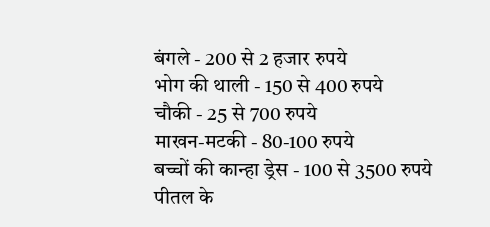बंगले - 200 से 2 हजार रुपये
भोग की थाली - 150 से 400 रुपये
चौकी - 25 से 700 रुपये
माखन-मटकी - 80-100 रुपये
बच्चों की कान्हा ड्रेस - 100 से 3500 रुपये
पीतल के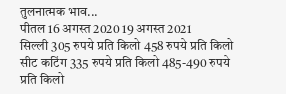तुलनात्मक भाव...
पीतल 16 अगस्त 2020 19 अगस्त 2021
सिल्ली 305 रुपये प्रति किलो 458 रुपये प्रति किलो
सीट कटिंग 335 रुपये प्रति किलो 485-490 रुपये प्रति किलो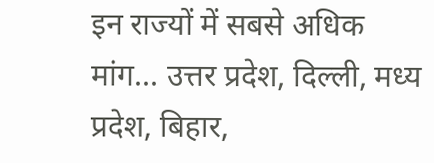इन राज्यों में सबसे अधिक मांग... उत्तर प्रदेश, दिल्ली, मध्य प्रदेश, बिहार,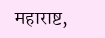महाराष्ट,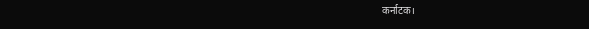कर्नाटक।